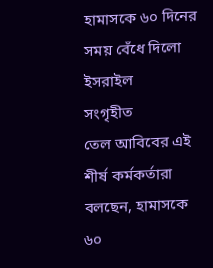হামাসকে ৬০ দিনের সময় বেঁধে দিলো ইসরাইল
সংগৃহীত
তেল আবিবের এই শীর্ষ কর্মকর্তারা বলছেন, হামাসকে ৬০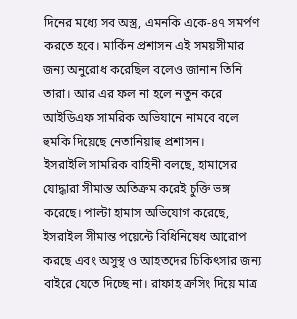দিনের মধ্যে সব অস্ত্র, এমনকি একে-৪৭ সমর্পণ করতে হবে। মার্কিন প্রশাসন এই সময়সীমার জন্য অনুরোধ করেছিল বলেও জানান তিনি তারা। আর এর ফল না হলে নতুন করে আইডিএফ সামরিক অভিযানে নামবে বলে হুমকি দিয়েছে নেতানিয়াহু প্রশাসন।
ইসরাইলি সামরিক বাহিনী বলছে, হামাসের যোদ্ধারা সীমান্ত অতিক্রম করেই চুক্তি ভঙ্গ করেছে। পাল্টা হামাস অভিযোগ করেছে, ইসরাইল সীমান্ত পয়েন্টে বিধিনিষেধ আরোপ করছে এবং অসুস্থ ও আহতদের চিকিৎসার জন্য বাইরে যেতে দিচ্ছে না। রাফাহ ক্রসিং দিয়ে মাত্র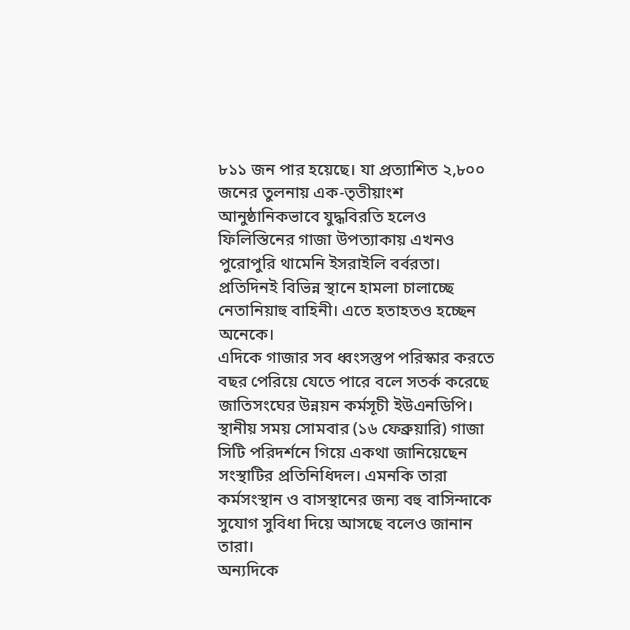৮১১ জন পার হয়েছে। যা প্রত্যাশিত ২,৮০০ জনের তুলনায় এক-তৃতীয়াংশ
আনুষ্ঠানিকভাবে যুদ্ধবিরতি হলেও ফিলিস্তিনের গাজা উপত্যাকায় এখনও পুরোপুরি থামেনি ইসরাইলি বর্বরতা। প্রতিদিনই বিভিন্ন স্থানে হামলা চালাচ্ছে নেতানিয়াহু বাহিনী। এতে হতাহতও হচ্ছেন অনেকে।
এদিকে গাজার সব ধ্বংসস্তুপ পরিস্কার করতে বছর পেরিয়ে যেতে পারে বলে সতর্ক করেছে জাতিসংঘের উন্নয়ন কর্মসূচী ইউএনডিপি। স্থানীয় সময় সোমবার (১৬ ফেব্রুয়ারি) গাজা সিটি পরিদর্শনে গিয়ে একথা জানিয়েছেন সংস্থাটির প্রতিনিধিদল। এমনকি তারা কর্মসংস্থান ও বাসস্থানের জন্য বহু বাসিন্দাকে সুযোগ সুবিধা দিয়ে আসছে বলেও জানান তারা।
অন্যদিকে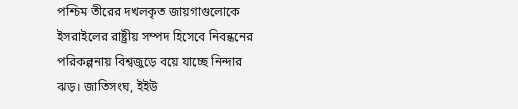পশ্চিম তীরের দখলকৃত জায়গাগুলোকে ইসরাইলের রাষ্ট্রীয় সম্পদ হিসেবে নিবন্ধনের পরিকল্পনায় বিশ্বজুড়ে বয়ে যাচ্ছে নিন্দার ঝড়। জাতিসংঘ, ইইউ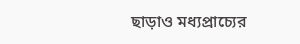ছাড়াও মধ্যপ্রাচ্যের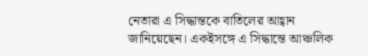নেতারা এ সিদ্ধান্তকে বাতিলের আহ্বান জানিয়েছেন। একইসঙ্গে এ সিদ্ধান্তে আঞ্চলিক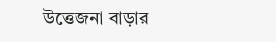উত্তেজনা বাড়ার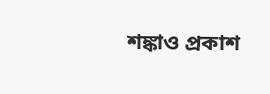শঙ্কাও প্রকাশ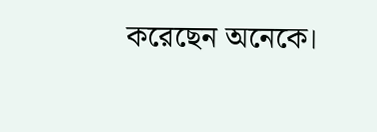করেছেন অনেকে।